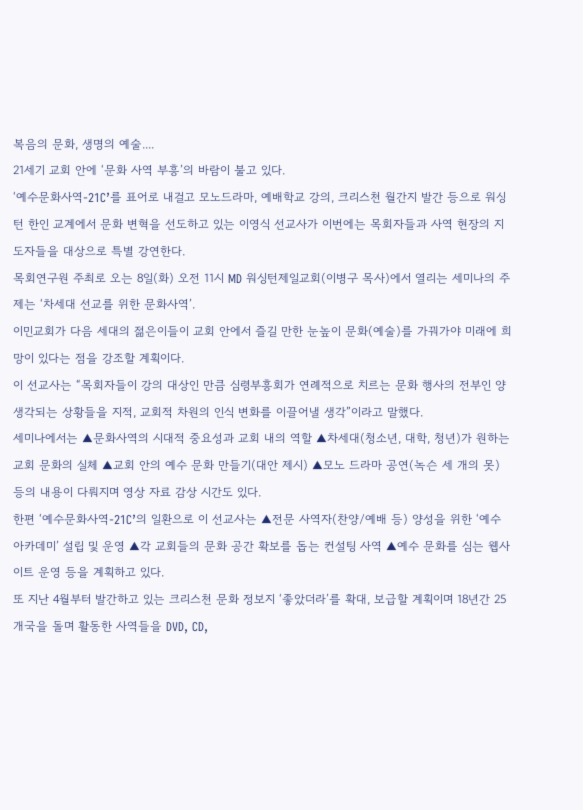복음의 문화, 생명의 예술....
21세기 교회 안에 ‘문화 사역 부흥’의 바람이 불고 있다.
‘예수문화사역-21C’를 표어로 내걸고 모노드라마, 예배학교 강의, 크리스천 월간지 발간 등으로 워싱턴 한인 교계에서 문화 변혁을 선도하고 있는 이영식 선교사가 이번에는 목회자들과 사역 현장의 지도자들을 대상으로 특별 강연한다.
목회연구원 주최로 오는 8일(화) 오전 11시 MD 워싱턴제일교회(이병구 목사)에서 열리는 세미나의 주제는 ‘차세대 선교를 위한 문화사역’.
이민교회가 다음 세대의 젊은이들이 교회 안에서 즐길 만한 눈높이 문화(예술)를 가꿔가야 미래에 희망이 있다는 점을 강조할 계획이다.
이 선교사는 “목회자들이 강의 대상인 만큼 심령부흥회가 연례적으로 치르는 문화 행사의 전부인 양 생각되는 상황들을 지적, 교회적 차원의 인식 변화를 이끌어낼 생각”이라고 말했다.
세미나에서는 ▲문화사역의 시대적 중요성과 교회 내의 역할 ▲차세대(청소년, 대학, 청년)가 원하는 교회 문화의 실체 ▲교회 안의 예수 문화 만들기(대안 제시) ▲모노 드라마 공연(녹슨 세 개의 못) 등의 내용이 다뤄지며 영상 자료 감상 시간도 있다.
한편 ‘예수문화사역-21C’의 일환으로 이 선교사는 ▲전문 사역자(찬양/예배 등) 양성을 위한 ‘예수 아카데미’ 설립 및 운영 ▲각 교회들의 문화 공간 확보를 돕는 컨설팅 사역 ▲예수 문화를 심는 웹사이트 운영 등을 계획하고 있다.
또 지난 4월부터 발간하고 있는 크리스천 문화 정보지 ‘좋았더라’를 확대, 보급할 계획이며 18년간 25개국을 돌며 활동한 사역들을 DVD, CD,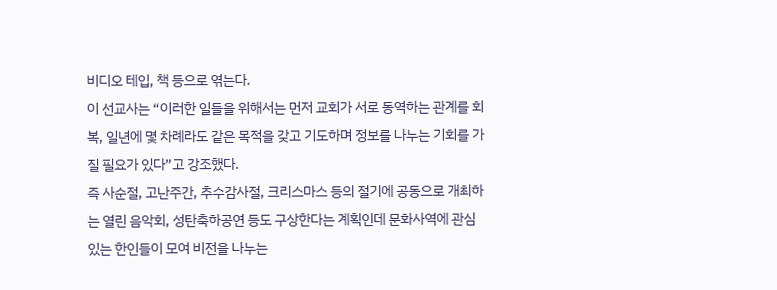비디오 테입, 책 등으로 엮는다.
이 선교사는 “이러한 일들을 위해서는 먼저 교회가 서로 동역하는 관계를 회복, 일년에 몇 차례라도 같은 목적을 갖고 기도하며 정보를 나누는 기회를 가질 필요가 있다”고 강조했다.
즉 사순절, 고난주간, 추수감사절, 크리스마스 등의 절기에 공동으로 개최하는 열린 음악회, 성탄축하공연 등도 구상한다는 계획인데 문화사역에 관심있는 한인들이 모여 비전을 나누는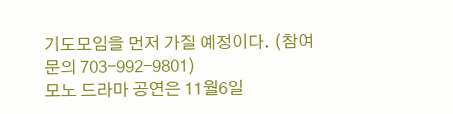기도모임을 먼저 가질 예정이다. (참여 문의 703-992-9801)
모노 드라마 공연은 11월6일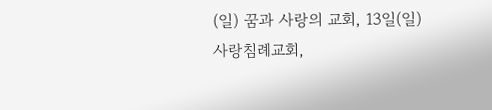(일) 꿈과 사랑의 교회, 13일(일) 사랑침례교회,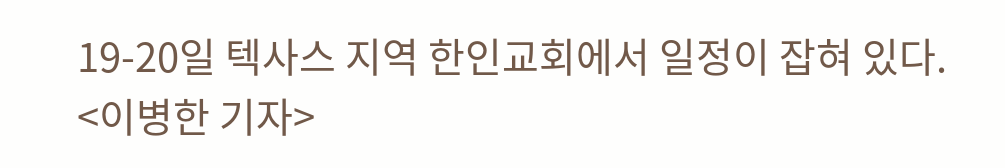19-20일 텍사스 지역 한인교회에서 일정이 잡혀 있다.
<이병한 기자>